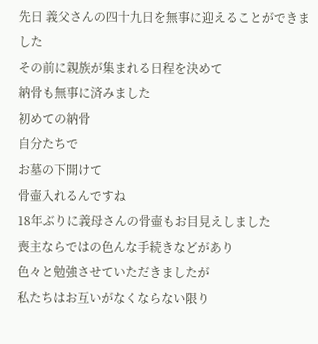先日 義父さんの四十九日を無事に迎えることができました
その前に親族が集まれる日程を決めて
納骨も無事に済みました
初めての納骨
自分たちで
お墓の下開けて
骨壷入れるんですね
18年ぶりに義母さんの骨壷もお目見えしました
喪主ならではの色んな手続きなどがあり
色々と勉強させていただきましたが
私たちはお互いがなくならない限り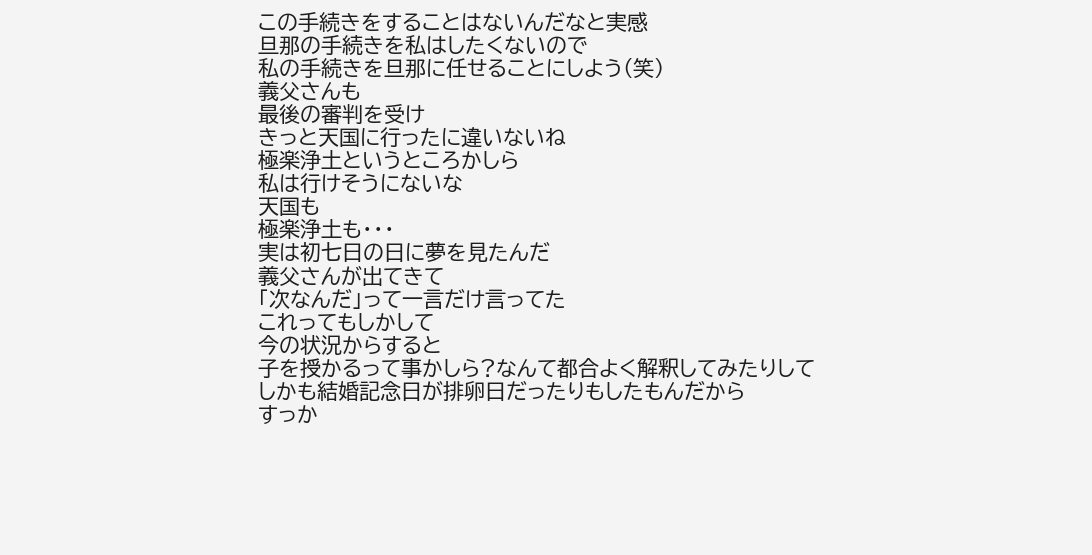この手続きをすることはないんだなと実感
旦那の手続きを私はしたくないので
私の手続きを旦那に任せることにしよう(笑)
義父さんも
最後の審判を受け
きっと天国に行ったに違いないね
極楽浄土というところかしら
私は行けそうにないな
天国も
極楽浄土も・・・
実は初七日の日に夢を見たんだ
義父さんが出てきて
「次なんだ」って一言だけ言ってた
これってもしかして
今の状況からすると
子を授かるって事かしら?なんて都合よく解釈してみたりして
しかも結婚記念日が排卵日だったりもしたもんだから
すっか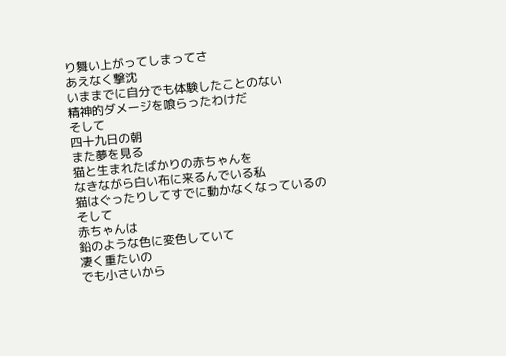り舞い上がってしまってさ
あえなく撃沈
いままでに自分でも体験したことのない
精神的ダメージを喰らったわけだ
そして
四十九日の朝
また夢を見る
猫と生まれたばかりの赤ちゃんを
なきながら白い布に来るんでいる私
猫はぐったりしてすでに動かなくなっているの
そして
赤ちゃんは
鉛のような色に変色していて
凄く重たいの
でも小さいから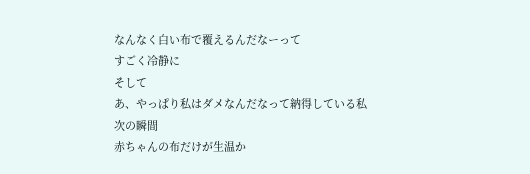なんなく白い布で覆えるんだなーって
すごく冷静に
そして
あ、やっぱり私はダメなんだなって納得している私
次の瞬間
赤ちゃんの布だけが生温か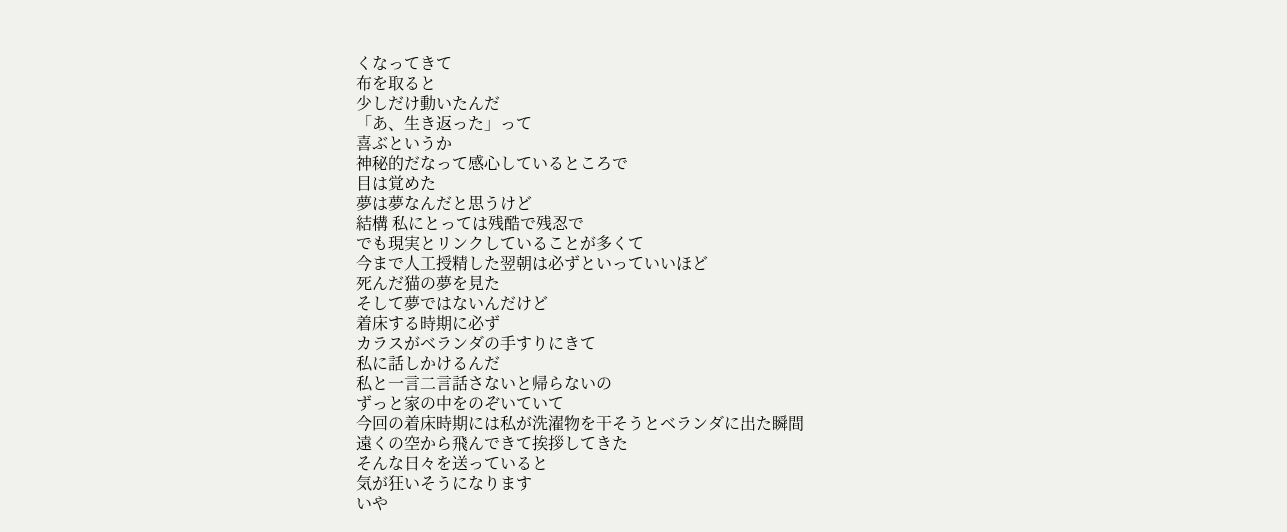くなってきて
布を取ると
少しだけ動いたんだ
「あ、生き返った」って
喜ぶというか
神秘的だなって感心しているところで
目は覚めた
夢は夢なんだと思うけど
結構 私にとっては残酷で残忍で
でも現実とリンクしていることが多くて
今まで人工授精した翌朝は必ずといっていいほど
死んだ猫の夢を見た
そして夢ではないんだけど
着床する時期に必ず
カラスがベランダの手すりにきて
私に話しかけるんだ
私と一言二言話さないと帰らないの
ずっと家の中をのぞいていて
今回の着床時期には私が洗濯物を干そうとベランダに出た瞬間
遠くの空から飛んできて挨拶してきた
そんな日々を送っていると
気が狂いそうになります
いや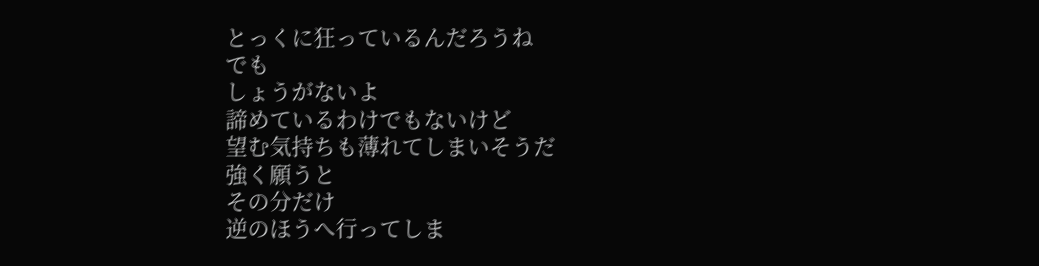とっくに狂っているんだろうね
でも
しょうがないよ
諦めているわけでもないけど
望む気持ちも薄れてしまいそうだ
強く願うと
その分だけ
逆のほうへ行ってしま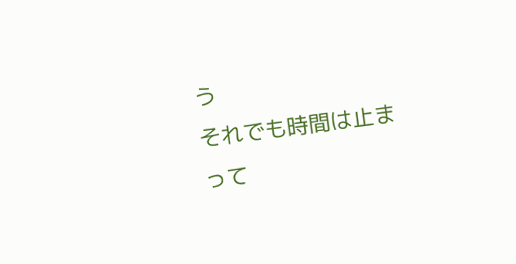う
それでも時間は止まって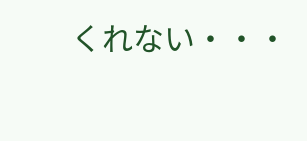くれない・・・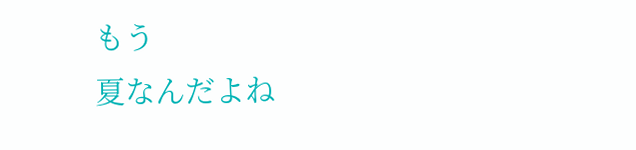もう
夏なんだよね